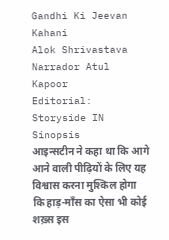Gandhi Ki Jeevan Kahani
Alok Shrivastava
Narrador Atul Kapoor
Editorial: Storyside IN
Sinopsis
आइन्सटीन ने कहा था कि आगे आने वाली पीढ़ियों के लिए यह विश्वास करना मुश्किल होगा कि हाड़-माँस का ऐसा भी कोई शख़्स इस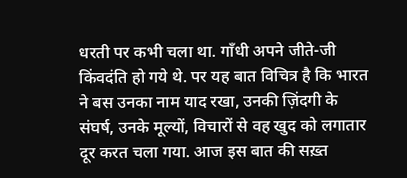धरती पर कभी चला था. गाँधी अपने जीते-जी किंवदंति हो गये थे. पर यह बात विचित्र है कि भारत ने बस उनका नाम याद रखा, उनकी ज़िंदगी के संघर्ष, उनके मूल्यों, विचारों से वह खुद को लगातार दूर करत चला गया. आज इस बात की सख़्त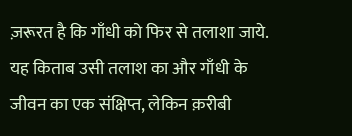ज़रूरत है कि गाँधी को फिर से तलाशा जाये. यह किताब उसी तलाश का और गाँधी के जीवन का एक संक्षिप्त, लेकिन क़रीबी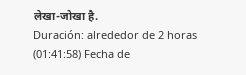लेखा-जोखा है.
Duración: alrededor de 2 horas (01:41:58) Fecha de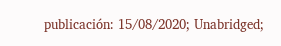publicación: 15/08/2020; Unabridged;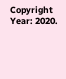Copyright Year: 2020.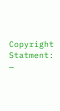Copyright Statment: —